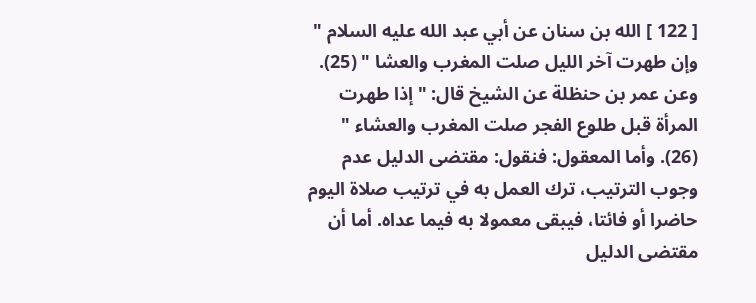[ 122 ] الله بن سنان عن أبي عبد الله عليه السلام " وإن طهرت آخر الليل صلت المغرب والعشا " (25). وعن عمر بن حنظلة عن الشيخ قال: " إذا طهرت المرأة قبل طلوع الفجر صلت المغرب والعشاء " (26). وأما المعقول: فنقول: مقتضى الدليل عدم وجوب الترتيب، ترك العمل به في ترتيب صلاة اليوم حاضرا أو فائتا، فيبقى معمولا به فيما عداه. أما أن مقتضى الدليل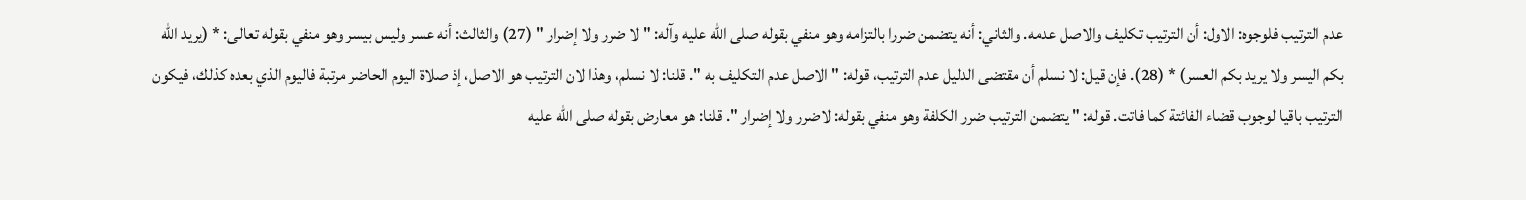عدم الترتيب فلوجوه: الاول: أن الترتيب تكليف والاصل عدمه. والثاني: أنه يتضمن ضررا بالتزامه وهو منفي بقوله صلى الله عليه وآله: " لا ضرر ولا إضرار " (27) والثالث: أنه عسر وليس بيسر وهو منفي بقوله تعالى: * (يريد الله بكم اليسر ولا يريد بكم العسر) * (28). فإن قيل: لا نسلم أن مقتضى الدليل عدم الترتيب، قوله: " الاصل عدم التكليف به ". قلنا: لا نسلم، وهذا لان الترتيب هو الاصل، إذ صلاة اليوم الحاضر مرتبة فاليوم الذي بعده كذلك، فيكون الترتيب باقيا لوجوب قضاء الفائتة كما فاتت. قوله: " يتضمن الترتيب ضرر الكلفة وهو منفي بقوله: لاضرر ولا إضرار ". قلنا: هو معارض بقوله صلى الله عليه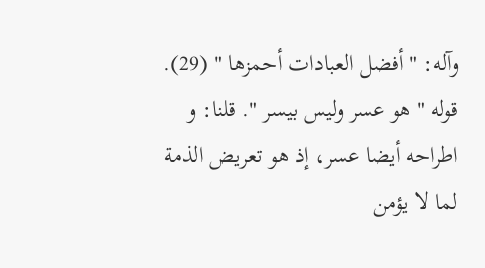وآله: " أفضل العبادات أحمزها " (29). قوله " هو عسر وليس بيسر ". قلنا: و اطراحه أيضا عسر، إذ هو تعريض الذمة لما لا يؤمن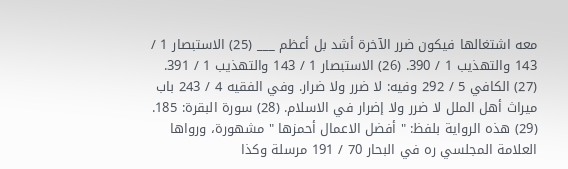معه اشتغالها فيكون ضرر الآخرة أشد بل أعظم ___ (25) الاستبصار 1 / 143 والتهذيب 1 / 390. (26) الاستبصار 1 / 143 والتهذيب 1 / 391. (27) الكافي 5 / 292 وفيه: لا ضرر ولا ضرار. وفي الفقيه 4 / 243 باب ميراث أهل الملل لا ضرر ولا إضرار في الاسلام. (28) سورة البقرة: 185. (29) هذه الرواية بلفظ: " أفضل الاعمال أحمزها " مشهورة، ورواها العلامة المجلسي ره في البحار 70 / 191 مرسلة وكذا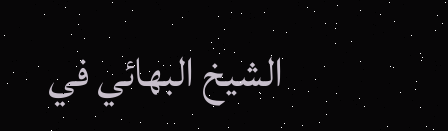الشيخ البهائي في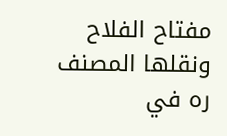مفتاح الفلاح ونقلها المصنف ره في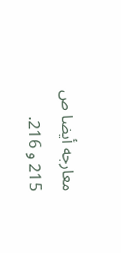معارجه أيضا ص 215 و 216.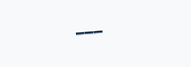___